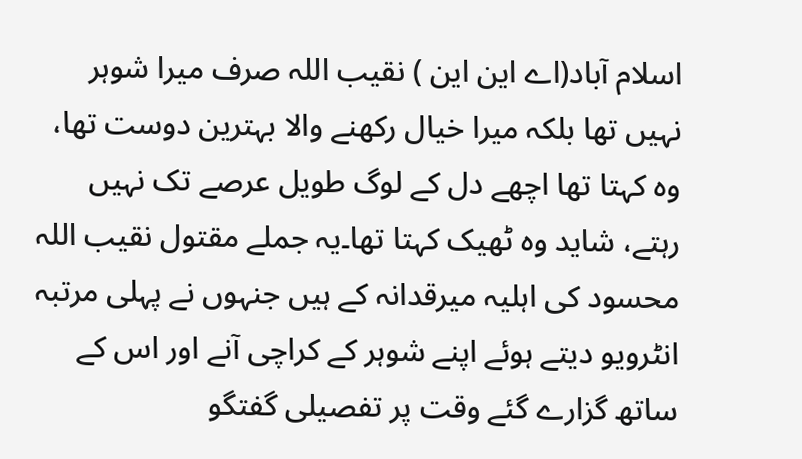اسلام آباد(اے این این ) نقیب اللہ صرف میرا شوہر نہیں تھا بلکہ میرا خیال رکھنے والا بہترین دوست تھا، وہ کہتا تھا اچھے دل کے لوگ طویل عرصے تک نہیں رہتے، شاید وہ ٹھیک کہتا تھا۔یہ جملے مقتول نقیب اللہ محسود کی اہلیہ میرقدانہ کے ہیں جنہوں نے پہلی مرتبہ انٹرویو دیتے ہوئے اپنے شوہر کے کراچی آنے اور اس کے ساتھ گزارے گئے وقت پر تفصیلی گفتگو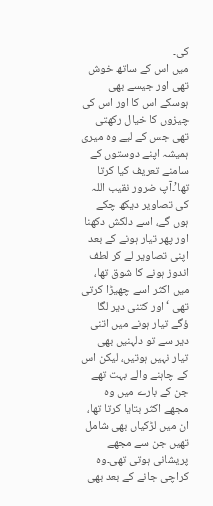کی۔
میں اس کے ساتھ خوش تھی اور جیسے بھی ہوسکے اس کا اور اس کی چیزوں کا خیال رکھتی تھی جس کے لیے وہ میری ہمیشہ اپنے دوستوں کے سامنے تعریف کیا کرتا تھا’۔آپ ضرور نقیب اللہ کی تصاویر دیکھ چکے ہوں گے، اسے دلکش دکھنا اور پھر تیار ہونے کے بعد اپنی تصاویر لے کر لطف اندوز ہونے کا شوق تھا، میں اکثر اسے چھیڑا کرتی تھی ‘اور کتنی دیر لگا ؤگے تیار ہونے میں اتنی دیر سے تو دلہنیں بھی تیار نہیں ہوتیں، لیکن اس کے چاہنے والے بہت تھے جن کے بارے میں وہ مجھے اکثر بتایا کرتا تھا، ان میں لڑکیاں بھی شامل تھیں جن سے مجھے پریشانی ہوتی تھی۔وہ کراچی جانے کے بعد بھی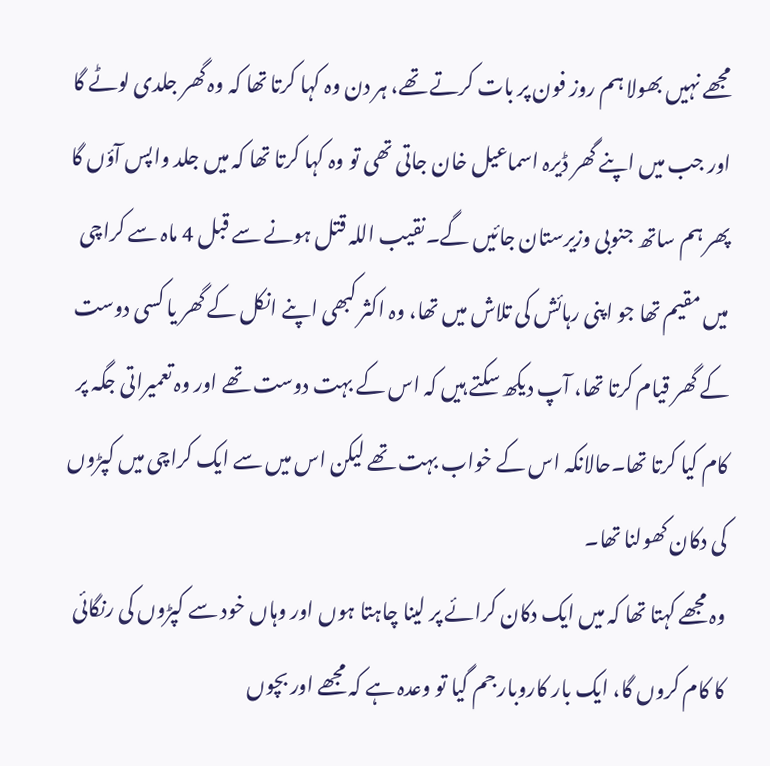مجھے نہیں بھولا ہم روز فون پر بات کرتے تھے، ہر دن وہ کہا کرتا تھا کہ وہ گھر جلدی لوٹے گا اور جب میں اپنے گھر ڈیرہ اسماعیل خان جاتی تھی تو وہ کہا کرتا تھا کہ میں جلد واپس آؤں گا پھر ہم ساتھ جنوبی وزیرستان جائیں گے۔نقیب اللہ قتل ہونے سے قبل 4 ماہ سے کراچی میں مقیم تھا جو اپنی رہائش کی تلاش میں تھا، وہ اکثر کبھی اپنے انکل کے گھر یا کسی دوست کے گھر قیام کرتا تھا، آپ دیکھ سکتے ہیں کہ اس کے بہت دوست تھے اور وہ تعمیراتی جگہ پر کام کیا کرتا تھا۔حالانکہ اس کے خواب بہت تھے لیکن اس میں سے ایک کراچی میں کپڑوں کی دکان کھولنا تھا۔
وہ مجھے کہتا تھا کہ میں ایک دکان کرائے پر لینا چاہتا ہوں اور وہاں خود سے کپڑوں کی رنگائی کا کام کروں گا، ایک بار کاروبار جم گیا تو وعدہ ہے کہ مجھے اور بچوں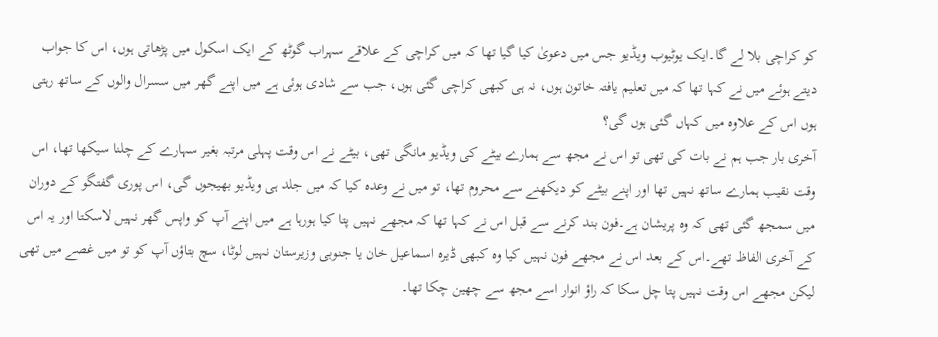کو کراچی بلا لے گا۔ایک یوٹیوب ویڈیو جس میں دعویٰ کیا گیا تھا کہ میں کراچی کے علاقے سہراب گوٹھ کے ایک اسکول میں پڑھاتی ہوں، اس کا جواب دیتے ہوئے میں نے کہا تھا کہ میں تعلیم یافتہ خاتون ہوں، نہ ہی کبھی کراچی گئی ہوں، جب سے شادی ہوئی ہے میں اپنے گھر میں سسرال والوں کے ساتھ رہتی ہوں اس کے علاوہ میں کہاں گئی ہوں گی؟
آخری بار جب ہم نے بات کی تھی تو اس نے مجھ سے ہمارے بیٹے کی ویڈیو مانگی تھی، بیٹے نے اس وقت پہلی مرتبہ بغیر سہارے کے چلنا سیکھا تھا، اس وقت نقیب ہمارے ساتھ نہیں تھا اور اپنے بیٹے کو دیکھنے سے محروم تھا، تو میں نے وعدہ کیا کہ میں جلد ہی ویڈیو بھیجوں گی، اس پوری گفتگو کے دوران میں سمجھ گئی تھی کہ وہ پریشان ہے۔فون بند کرنے سے قبل اس نے کہا تھا کہ مجھے نہیں پتا کیا ہورہا ہے میں اپنے آپ کو واپس گھر نہیں لاسکتا اور یہ اس کے آخری الفاظ تھے۔اس کے بعد اس نے مجھے فون نہیں کیا وہ کبھی ڈیرہ اسماعیل خان یا جنوبی وزیرستان نہیں لوٹا، سچ بتاؤں آپ کو تو میں غصے میں تھی لیکن مجھے اس وقت نہیں پتا چل سکا کہ راؤ انوار اسے مجھ سے چھین چکا تھا۔